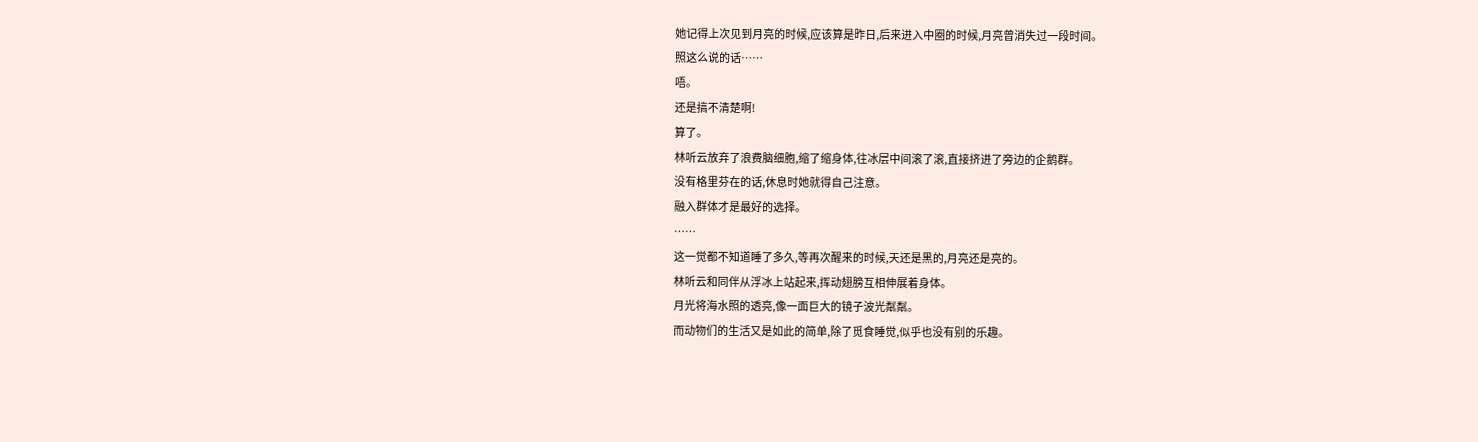她记得上次见到月亮的时候,应该算是昨日,后来进入中圈的时候,月亮曾消失过一段时间。
照这么说的话……
唔。
还是搞不清楚啊!
算了。
林听云放弃了浪费脑细胞,缩了缩身体,往冰层中间滚了滚,直接挤进了旁边的企鹅群。
没有格里芬在的话,休息时她就得自己注意。
融入群体才是最好的选择。
……
这一觉都不知道睡了多久,等再次醒来的时候,天还是黑的,月亮还是亮的。
林听云和同伴从浮冰上站起来,挥动翅膀互相伸展着身体。
月光将海水照的透亮,像一面巨大的镜子波光粼粼。
而动物们的生活又是如此的简单,除了觅食睡觉,似乎也没有别的乐趣。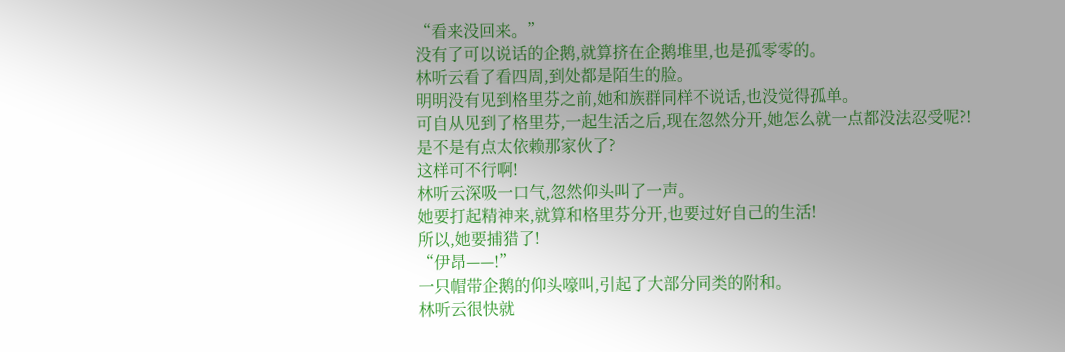“看来没回来。”
没有了可以说话的企鹅,就算挤在企鹅堆里,也是孤零零的。
林听云看了看四周,到处都是陌生的脸。
明明没有见到格里芬之前,她和族群同样不说话,也没觉得孤单。
可自从见到了格里芬,一起生活之后,现在忽然分开,她怎么就一点都没法忍受呢?!
是不是有点太依赖那家伙了?
这样可不行啊!
林听云深吸一口气,忽然仰头叫了一声。
她要打起精神来,就算和格里芬分开,也要过好自己的生活!
所以,她要捕猎了!
“伊昂——!”
一只帽带企鹅的仰头嚎叫,引起了大部分同类的附和。
林听云很快就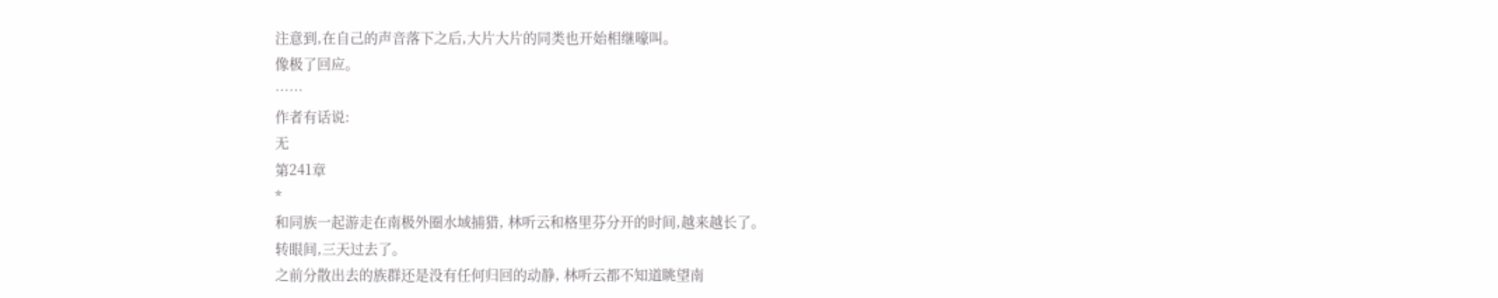注意到,在自己的声音落下之后,大片大片的同类也开始相继嚎叫。
像极了回应。
……
作者有话说:
无
第241章
*
和同族一起游走在南极外圈水域捕猎, 林听云和格里芬分开的时间,越来越长了。
转眼间,三天过去了。
之前分散出去的族群还是没有任何归回的动静, 林听云都不知道眺望南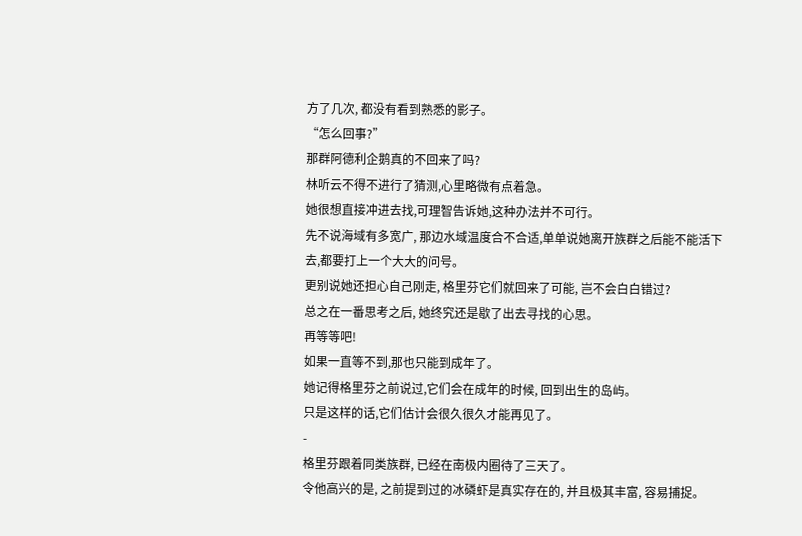方了几次, 都没有看到熟悉的影子。
“怎么回事?”
那群阿德利企鹅真的不回来了吗?
林听云不得不进行了猜测,心里略微有点着急。
她很想直接冲进去找,可理智告诉她,这种办法并不可行。
先不说海域有多宽广, 那边水域温度合不合适,单单说她离开族群之后能不能活下去,都要打上一个大大的问号。
更别说她还担心自己刚走, 格里芬它们就回来了可能, 岂不会白白错过?
总之在一番思考之后, 她终究还是歇了出去寻找的心思。
再等等吧!
如果一直等不到,那也只能到成年了。
她记得格里芬之前说过,它们会在成年的时候, 回到出生的岛屿。
只是这样的话,它们估计会很久很久才能再见了。
-
格里芬跟着同类族群, 已经在南极内圈待了三天了。
令他高兴的是, 之前提到过的冰磷虾是真实存在的, 并且极其丰富, 容易捕捉。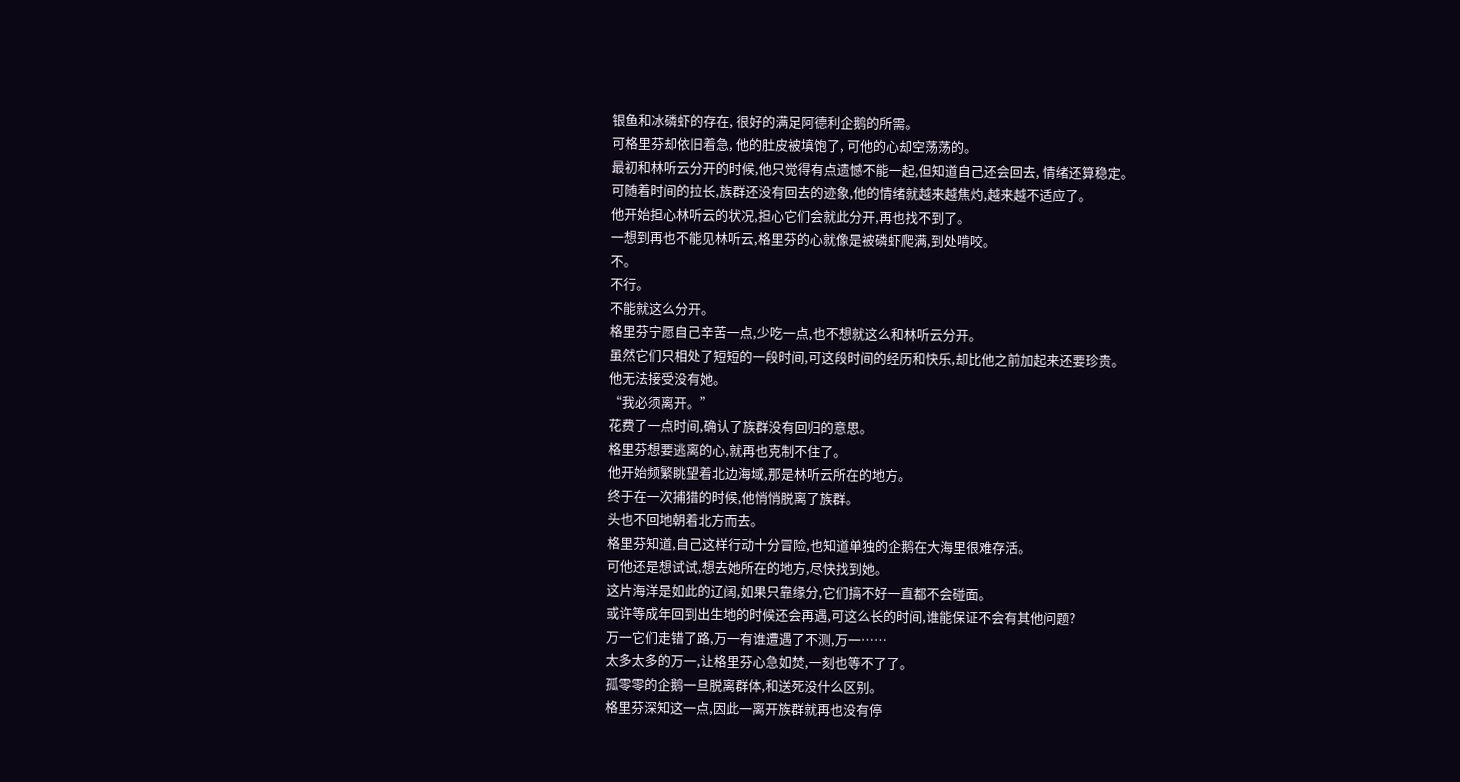银鱼和冰磷虾的存在, 很好的满足阿德利企鹅的所需。
可格里芬却依旧着急, 他的肚皮被填饱了, 可他的心却空荡荡的。
最初和林听云分开的时候,他只觉得有点遗憾不能一起,但知道自己还会回去, 情绪还算稳定。
可随着时间的拉长,族群还没有回去的迹象,他的情绪就越来越焦灼,越来越不适应了。
他开始担心林听云的状况,担心它们会就此分开,再也找不到了。
一想到再也不能见林听云,格里芬的心就像是被磷虾爬满,到处啃咬。
不。
不行。
不能就这么分开。
格里芬宁愿自己辛苦一点,少吃一点,也不想就这么和林听云分开。
虽然它们只相处了短短的一段时间,可这段时间的经历和快乐,却比他之前加起来还要珍贵。
他无法接受没有她。
“我必须离开。”
花费了一点时间,确认了族群没有回归的意思。
格里芬想要逃离的心,就再也克制不住了。
他开始频繁眺望着北边海域,那是林听云所在的地方。
终于在一次捕猎的时候,他悄悄脱离了族群。
头也不回地朝着北方而去。
格里芬知道,自己这样行动十分冒险,也知道单独的企鹅在大海里很难存活。
可他还是想试试,想去她所在的地方,尽快找到她。
这片海洋是如此的辽阔,如果只靠缘分,它们搞不好一直都不会碰面。
或许等成年回到出生地的时候还会再遇,可这么长的时间,谁能保证不会有其他问题?
万一它们走错了路,万一有谁遭遇了不测,万一……
太多太多的万一,让格里芬心急如焚,一刻也等不了了。
孤零零的企鹅一旦脱离群体,和送死没什么区别。
格里芬深知这一点,因此一离开族群就再也没有停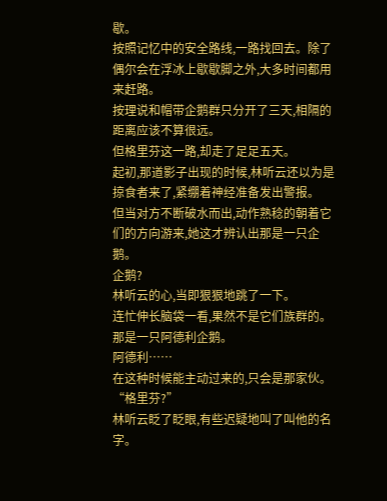歇。
按照记忆中的安全路线,一路找回去。除了偶尔会在浮冰上歇歇脚之外,大多时间都用来赶路。
按理说和帽带企鹅群只分开了三天,相隔的距离应该不算很远。
但格里芬这一路,却走了足足五天。
起初,那道影子出现的时候,林听云还以为是掠食者来了,紧绷着神经准备发出警报。
但当对方不断破水而出,动作熟稔的朝着它们的方向游来,她这才辨认出那是一只企鹅。
企鹅?
林听云的心,当即狠狠地跳了一下。
连忙伸长脑袋一看,果然不是它们族群的。
那是一只阿德利企鹅。
阿德利……
在这种时候能主动过来的,只会是那家伙。
“格里芬?”
林听云眨了眨眼,有些迟疑地叫了叫他的名字。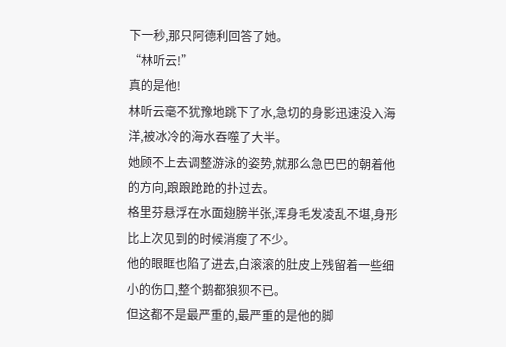下一秒,那只阿德利回答了她。
“林听云!”
真的是他!
林听云毫不犹豫地跳下了水,急切的身影迅速没入海洋,被冰冷的海水吞噬了大半。
她顾不上去调整游泳的姿势,就那么急巴巴的朝着他的方向,踉踉跄跄的扑过去。
格里芬悬浮在水面翅膀半张,浑身毛发凌乱不堪,身形比上次见到的时候消瘦了不少。
他的眼眶也陷了进去,白滚滚的肚皮上残留着一些细小的伤口,整个鹅都狼狈不已。
但这都不是最严重的,最严重的是他的脚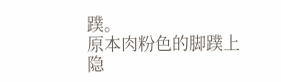蹼。
原本肉粉色的脚蹼上隐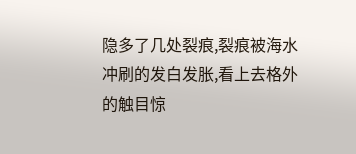隐多了几处裂痕,裂痕被海水冲刷的发白发胀,看上去格外的触目惊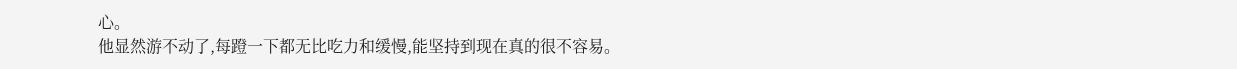心。
他显然游不动了,每蹬一下都无比吃力和缓慢,能坚持到现在真的很不容易。